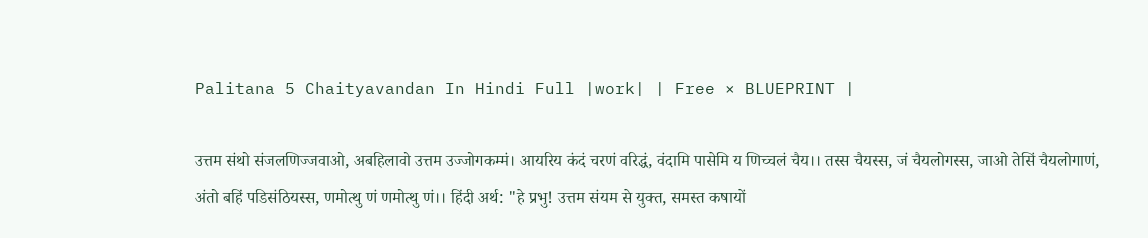Palitana 5 Chaityavandan In Hindi Full |work| | Free × BLUEPRINT |

उत्तम संथो संजलणिज्जवाओ, अबहिलावो उत्तम उज्जोगकम्मं। आयरिय कंदं चरणं वरिद्धं, वंदामि पासेमि य णिच्चलं चैय।। तस्स चैयस्स, जं चैयलोगस्स, जाओ तेसिं चैयलोगाणं, अंतो बहिं पडिसंठियस्स, णमोत्थु णं णमोत्थु णं।। हिंदी अर्थ: "हे प्रभु! उत्तम संयम से युक्त, समस्त कषायों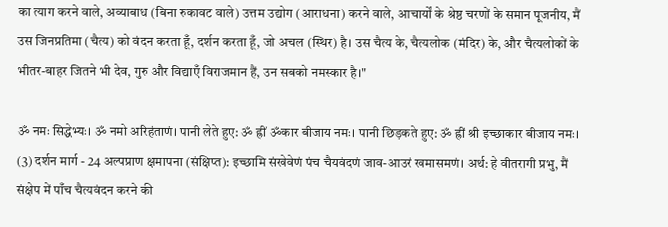का त्याग करने वाले, अव्याबाध (बिना रुकावट वाले) उत्तम उद्योग (आराधना) करने वाले, आचार्यों के श्रेष्ठ चरणों के समान पूजनीय, मैं उस जिनप्रतिमा (चैत्य) को वंदन करता हूँ, दर्शन करता हूँ, जो अचल (स्थिर) है। उस चैत्य के, चैत्यलोक (मंदिर) के, और चैत्यलोकों के भीतर-बाहर जितने भी देव, गुरु और विद्याएँ विराजमान हैं, उन सबको नमस्कार है।"

ॐ नमः सिद्धेभ्यः। ॐ नमो अरिहंताणं। पानी लेते हुए: ॐ ह्रीं ॐकार बीजाय नमः। पानी छिड़कते हुए: ॐ ह्रीं श्री इच्छाकार बीजाय नमः। (3) दर्शन मार्ग - 24 अल्पप्राण क्षमापना (संक्षिप्त): इच्छामि संखेवेणं पंच चैयवंदणं जाव-आउरं खमासमणं। अर्थ: हे वीतरागी प्रभु, मैं संक्षेप में पाँच चैत्यवंदन करने की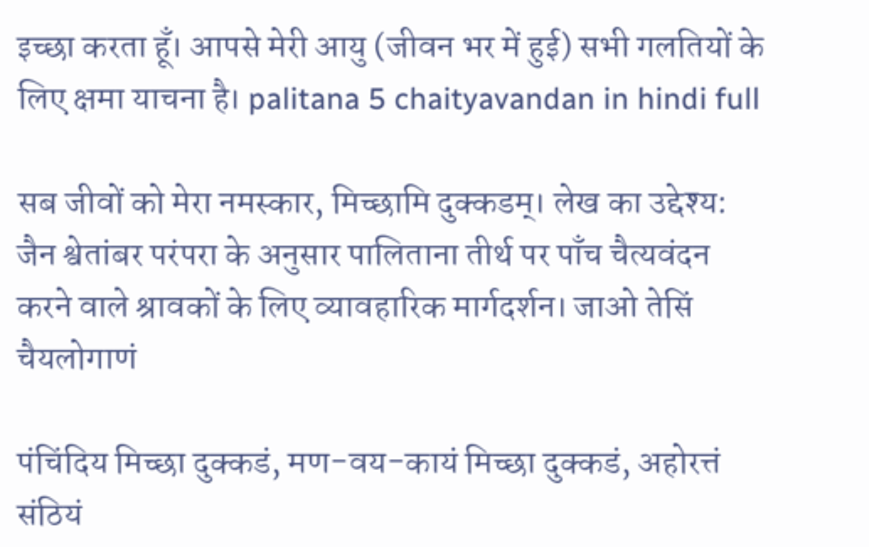इच्छा करता हूँ। आपसे मेरी आयु (जीवन भर में हुई) सभी गलतियों के लिए क्षमा याचना है। palitana 5 chaityavandan in hindi full

सब जीवों को मेरा नमस्कार, मिच्छामि दुक्कडम्। लेख का उद्देश्य: जैन श्वेतांबर परंपरा के अनुसार पालिताना तीर्थ पर पाँच चैत्यवंदन करने वाले श्रावकों के लिए व्यावहारिक मार्गदर्शन। जाओ तेसिं चैयलोगाणं

पंचिंदिय मिच्छा दुक्कडं, मण-वय-कायं मिच्छा दुक्कडं, अहोरत्तं संठियं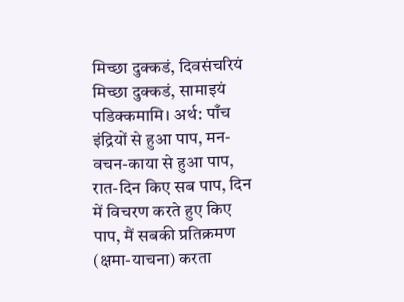मिच्छा दुक्कडं, दिवसंचरियं मिच्छा दुक्कडं, सामाइयं पडिक्कमामि। अर्थ: पाँच इंद्रियों से हुआ पाप, मन-वचन-काया से हुआ पाप, रात-दिन किए सब पाप, दिन में विचरण करते हुए किए पाप, मैं सबकी प्रतिक्रमण (क्षमा-याचना) करता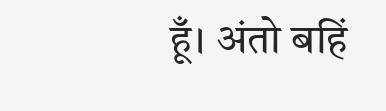हूँ। अंतो बहिं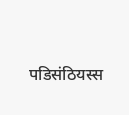पडिसंठियस्स